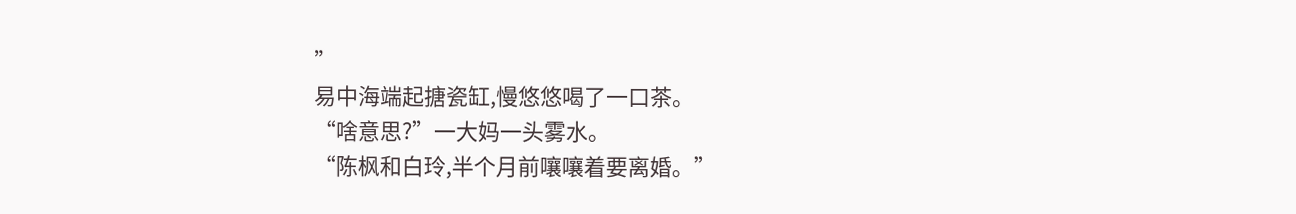”
易中海端起搪瓷缸,慢悠悠喝了一口茶。
“啥意思?”一大妈一头雾水。
“陈枫和白玲,半个月前嚷嚷着要离婚。”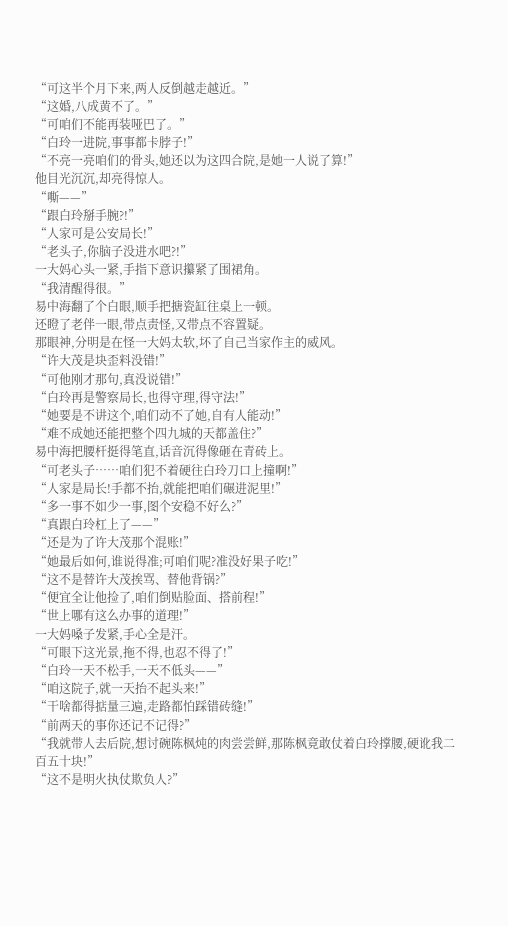“可这半个月下来,两人反倒越走越近。”
“这婚,八成黄不了。”
“可咱们不能再装哑巴了。”
“白玲一进院,事事都卡脖子!”
“不亮一亮咱们的骨头,她还以为这四合院,是她一人说了算!”
他目光沉沉,却亮得惊人。
“嘶——”
“跟白玲掰手腕?!”
“人家可是公安局长!”
“老头子,你脑子没进水吧?!”
一大妈心头一紧,手指下意识攥紧了围裙角。
“我清醒得很。”
易中海翻了个白眼,顺手把搪瓷缸往桌上一顿。
还瞪了老伴一眼,带点责怪,又带点不容置疑。
那眼神,分明是在怪一大妈太软,坏了自己当家作主的威风。
“许大茂是块歪料没错!”
“可他刚才那句,真没说错!”
“白玲再是警察局长,也得守理,得守法!”
“她要是不讲这个,咱们动不了她,自有人能动!”
“难不成她还能把整个四九城的天都盖住?”
易中海把腰杆挺得笔直,话音沉得像砸在青砖上。
“可老头子……咱们犯不着硬往白玲刀口上撞啊!”
“人家是局长!手都不抬,就能把咱们碾进泥里!”
“多一事不如少一事,图个安稳不好么?”
“真跟白玲杠上了——”
“还是为了许大茂那个混账!”
“她最后如何,谁说得准;可咱们呢?准没好果子吃!”
“这不是替许大茂挨骂、替他背锅?”
“便宜全让他捡了,咱们倒贴脸面、搭前程!”
“世上哪有这么办事的道理!”
一大妈嗓子发紧,手心全是汗。
“可眼下这光景,拖不得,也忍不得了!”
“白玲一天不松手,一天不低头——”
“咱这院子,就一天抬不起头来!”
“干啥都得掂量三遍,走路都怕踩错砖缝!”
“前两天的事你还记不记得?”
“我就带人去后院,想讨碗陈枫炖的肉尝尝鲜,那陈枫竟敢仗着白玲撑腰,硬讹我二百五十块!”
“这不是明火执仗欺负人?”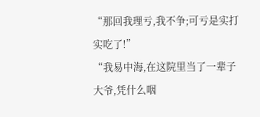“那回我理亏,我不争;可亏是实打实吃了!”
“我易中海,在这院里当了一辈子大爷,凭什么咽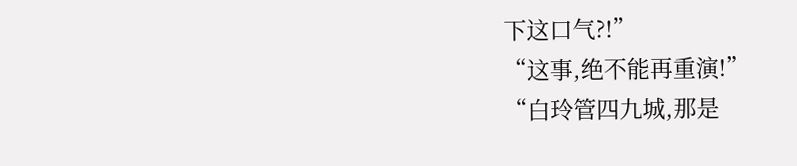下这口气?!”
“这事,绝不能再重演!”
“白玲管四九城,那是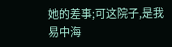她的差事;可这院子,是我易中海